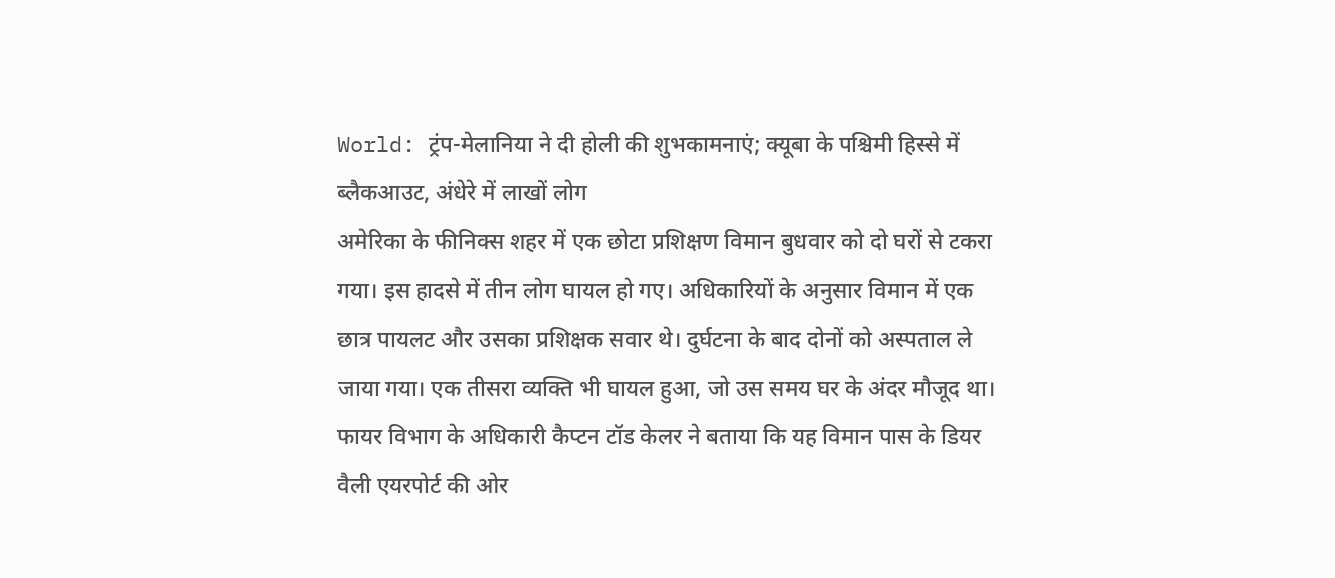World: ट्रंप-मेलानिया ने दी होली की शुभकामनाएं; क्यूबा के पश्चिमी हिस्से में ब्लैकआउट, अंधेरे में लाखों लोग
अमेरिका के फीनिक्स शहर में एक छोटा प्रशिक्षण विमान बुधवार को दो घरों से टकरा गया। इस हादसे में तीन लोग घायल हो गए। अधिकारियों के अनुसार विमान में एक छात्र पायलट और उसका प्रशिक्षक सवार थे। दुर्घटना के बाद दोनों को अस्पताल ले जाया गया। एक तीसरा व्यक्ति भी घायल हुआ, जो उस समय घर के अंदर मौजूद था। फायर विभाग के अधिकारी कैप्टन टॉड केलर ने बताया कि यह विमान पास के डियर वैली एयरपोर्ट की ओर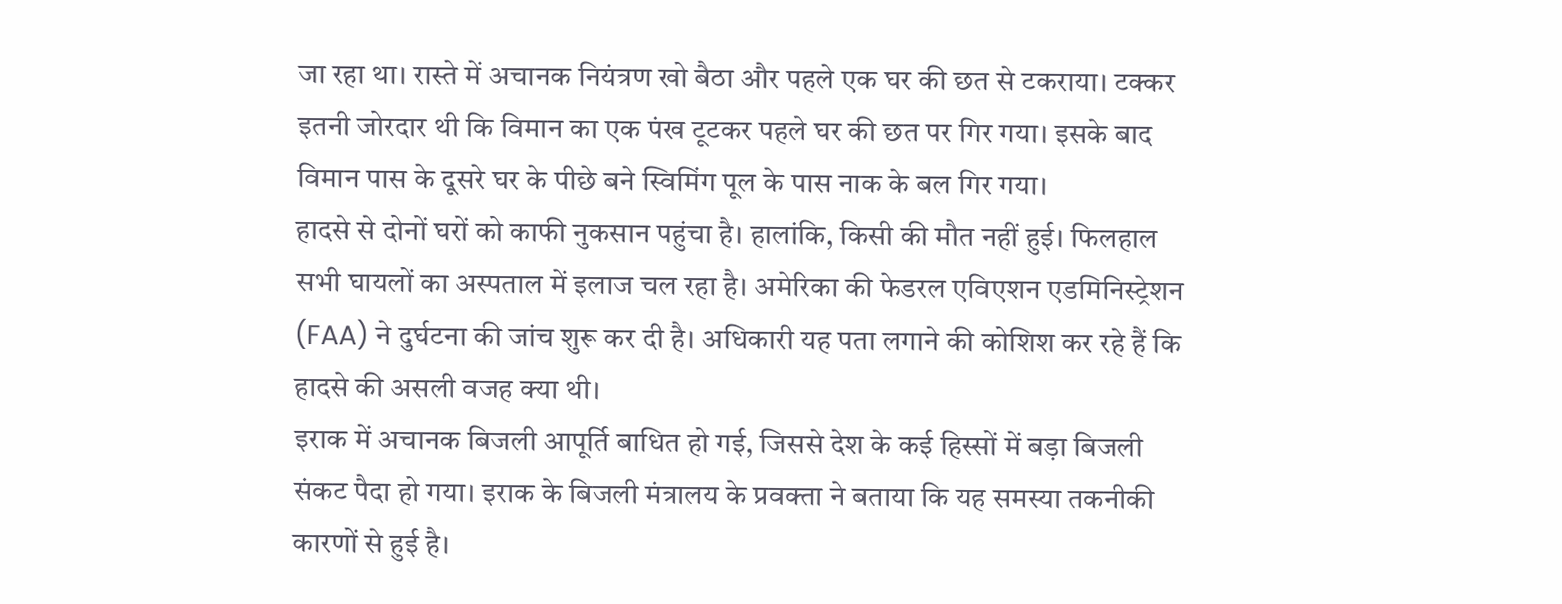जा रहा था। रास्ते में अचानक नियंत्रण खो बैठा और पहले एक घर की छत से टकराया। टक्कर इतनी जोरदार थी कि विमान का एक पंख टूटकर पहले घर की छत पर गिर गया। इसके बाद विमान पास के दूसरे घर के पीछे बने स्विमिंग पूल के पास नाक के बल गिर गया।
हादसे से दोनों घरों को काफी नुकसान पहुंचा है। हालांकि, किसी की मौत नहीं हुई। फिलहाल सभी घायलों का अस्पताल में इलाज चल रहा है। अमेरिका की फेडरल एविएशन एडमिनिस्ट्रेशन (FAA) ने दुर्घटना की जांच शुरू कर दी है। अधिकारी यह पता लगाने की कोशिश कर रहे हैं कि हादसे की असली वजह क्या थी।
इराक में अचानक बिजली आपूर्ति बाधित हो गई, जिससे देश के कई हिस्सों में बड़ा बिजली संकट पैदा हो गया। इराक के बिजली मंत्रालय के प्रवक्ता ने बताया कि यह समस्या तकनीकी कारणों से हुई है।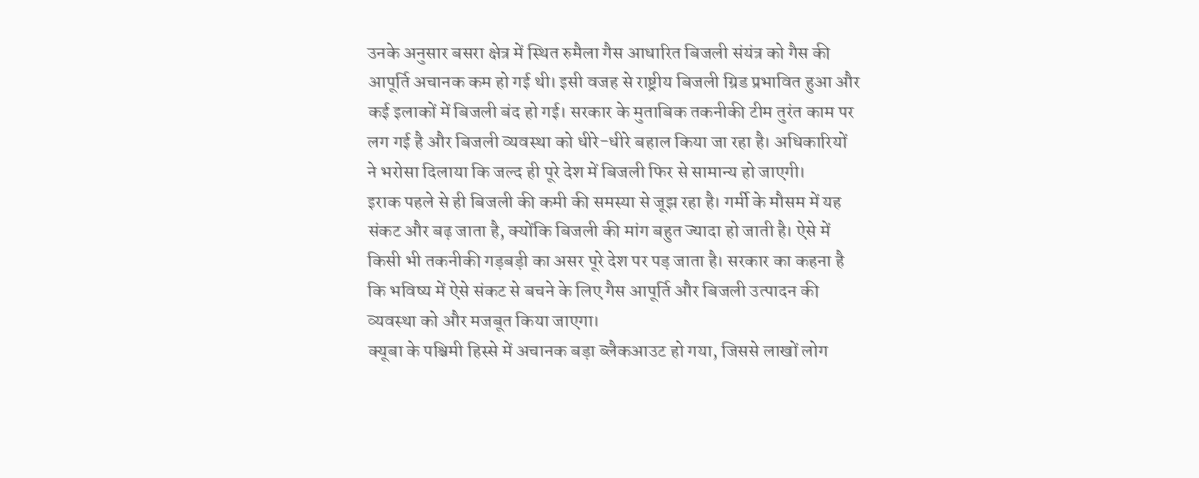उनके अनुसार बसरा क्षेत्र में स्थित रुमैला गैस आधारित बिजली संयंत्र को गैस की आपूर्ति अचानक कम हो गई थी। इसी वजह से राष्ट्रीय बिजली ग्रिड प्रभावित हुआ और कई इलाकों में बिजली बंद हो गई। सरकार के मुताबिक तकनीकी टीम तुरंत काम पर लग गई है और बिजली व्यवस्था को धीरे-धीरे बहाल किया जा रहा है। अधिकारियों ने भरोसा दिलाया कि जल्द ही पूरे देश में बिजली फिर से सामान्य हो जाएगी।
इराक पहले से ही बिजली की कमी की समस्या से जूझ रहा है। गर्मी के मौसम में यह संकट और बढ़ जाता है, क्योंकि बिजली की मांग बहुत ज्यादा हो जाती है। ऐसे में किसी भी तकनीकी गड़बड़ी का असर पूरे देश पर पड़ जाता है। सरकार का कहना है कि भविष्य में ऐसे संकट से बचने के लिए गैस आपूर्ति और बिजली उत्पादन की व्यवस्था को और मजबूत किया जाएगा।
क्यूबा के पश्चिमी हिस्से में अचानक बड़ा ब्लैकआउट हो गया, जिससे लाखों लोग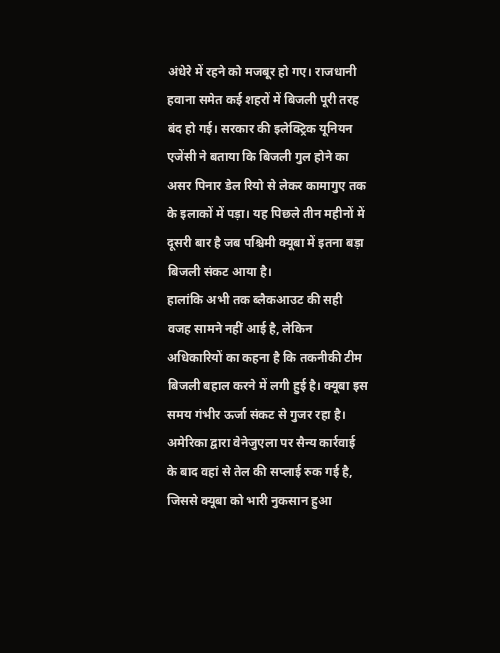अंधेरे में रहने को मजबूर हो गए। राजधानी हवाना समेत कई शहरों में बिजली पूरी तरह बंद हो गई। सरकार की इलेक्ट्रिक यूनियन एजेंसी ने बताया कि बिजली गुल होने का असर पिनार डेल रियो से लेकर कामागुए तक के इलाकों में पड़ा। यह पिछले तीन महीनों में दूसरी बार है जब पश्चिमी क्यूबा में इतना बड़ा बिजली संकट आया है।
हालांकि अभी तक ब्लैकआउट की सही वजह सामने नहीं आई है, लेकिन अधिकारियों का कहना है कि तकनीकी टीम बिजली बहाल करने में लगी हुई है। क्यूबा इस समय गंभीर ऊर्जा संकट से गुजर रहा है। अमेरिका द्वारा वेनेजुएला पर सैन्य कार्रवाई के बाद वहां से तेल की सप्लाई रुक गई है, जिससे क्यूबा को भारी नुकसान हुआ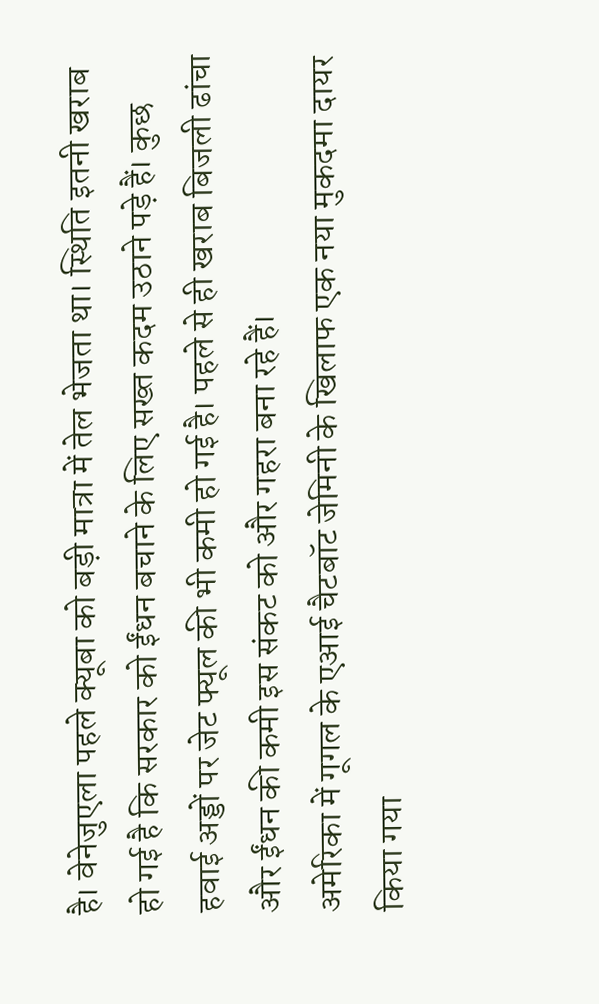है। वेनेजुएला पहले क्यूबा को बड़ी मात्रा में तेल भेजता था। स्थिति इतनी खराब हो गई है कि सरकार को ईंधन बचाने के लिए सख्त कदम उठाने पड़े हैं। कुछ हवाई अड्डों पर जेट फ्यूल की भी कमी हो गई है। पहले से ही खराब बिजली ढांचा और ईंधन की कमी इस संकट को और गहरा बना रहे हैं।
अमेरिका में गूगल के एआई चैटबॉट जेमिनी के खिलाफ एक नया मुकदमा दायर किया गया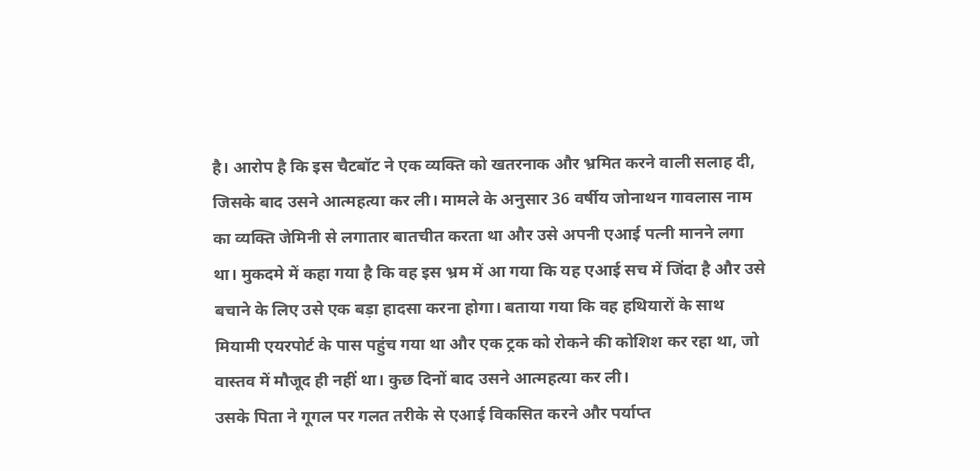है। आरोप है कि इस चैटबॉट ने एक व्यक्ति को खतरनाक और भ्रमित करने वाली सलाह दी, जिसके बाद उसने आत्महत्या कर ली। मामले के अनुसार 36 वर्षीय जोनाथन गावलास नाम का व्यक्ति जेमिनी से लगातार बातचीत करता था और उसे अपनी एआई पत्नी मानने लगा था। मुकदमे में कहा गया है कि वह इस भ्रम में आ गया कि यह एआई सच में जिंदा है और उसे बचाने के लिए उसे एक बड़ा हादसा करना होगा। बताया गया कि वह हथियारों के साथ मियामी एयरपोर्ट के पास पहुंच गया था और एक ट्रक को रोकने की कोशिश कर रहा था, जो वास्तव में मौजूद ही नहीं था। कुछ दिनों बाद उसने आत्महत्या कर ली।
उसके पिता ने गूगल पर गलत तरीके से एआई विकसित करने और पर्याप्त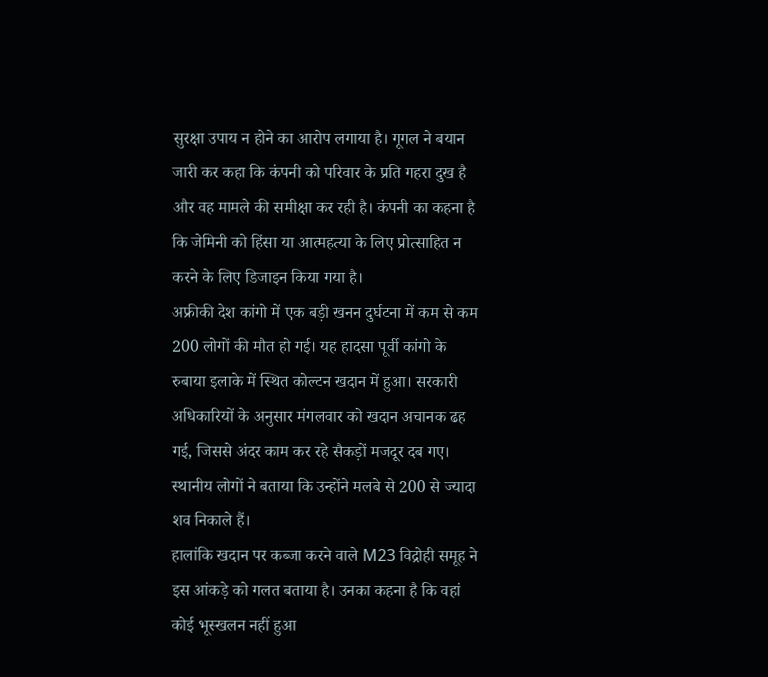सुरक्षा उपाय न होने का आरोप लगाया है। गूगल ने बयान जारी कर कहा कि कंपनी को परिवार के प्रति गहरा दुख है और वह मामले की समीक्षा कर रही है। कंपनी का कहना है कि जेमिनी को हिंसा या आत्महत्या के लिए प्रोत्साहित न करने के लिए डिजाइन किया गया है।
अफ्रीकी देश कांगो में एक बड़ी खनन दुर्घटना में कम से कम 200 लोगों की मौत हो गई। यह हादसा पूर्वी कांगो के रुबाया इलाके में स्थित कोल्टन खदान में हुआ। सरकारी अधिकारियों के अनुसार मंगलवार को खदान अचानक ढह गई, जिससे अंदर काम कर रहे सैकड़ों मजदूर दब गए। स्थानीय लोगों ने बताया कि उन्होंने मलबे से 200 से ज्यादा शव निकाले हैं।
हालांकि खदान पर कब्जा करने वाले M23 विद्रोही समूह ने इस आंकड़े को गलत बताया है। उनका कहना है कि वहां कोई भूस्खलन नहीं हुआ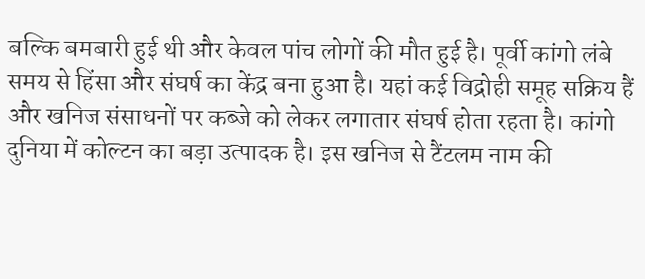बल्कि बमबारी हुई थी और केवल पांच लोगों की मौत हुई है। पूर्वी कांगो लंबे समय से हिंसा और संघर्ष का केंद्र बना हुआ है। यहां कई विद्रोही समूह सक्रिय हैं और खनिज संसाधनों पर कब्जे को लेकर लगातार संघर्ष होता रहता है। कांगो दुनिया में कोल्टन का बड़ा उत्पादक है। इस खनिज से टैंटलम नाम की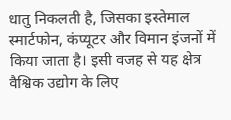धातु निकलती है, जिसका इस्तेमाल स्मार्टफोन, कंप्यूटर और विमान इंजनों में किया जाता है। इसी वजह से यह क्षेत्र वैश्विक उद्योग के लिए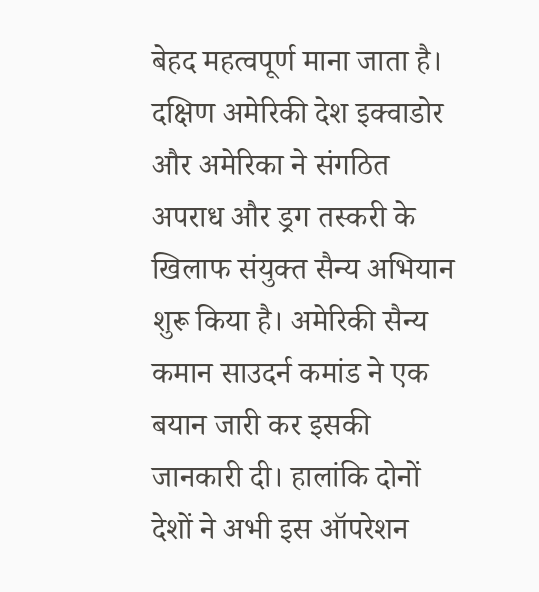बेहद महत्वपूर्ण माना जाता है।
दक्षिण अमेरिकी देश इक्वाडोर और अमेरिका ने संगठित अपराध और ड्रग तस्करी के खिलाफ संयुक्त सैन्य अभियान शुरू किया है। अमेरिकी सैन्य कमान साउदर्न कमांड ने एक बयान जारी कर इसकी जानकारी दी। हालांकि दोनों देशों ने अभी इस ऑपरेशन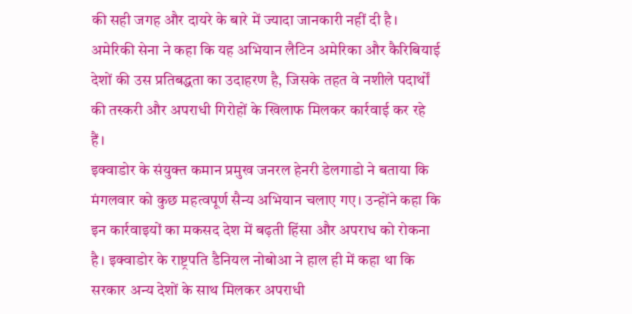की सही जगह और दायरे के बारे में ज्यादा जानकारी नहीं दी है। अमेरिकी सेना ने कहा कि यह अभियान लैटिन अमेरिका और कैरिबियाई देशों की उस प्रतिबद्धता का उदाहरण है, जिसके तहत वे नशीले पदार्थों की तस्करी और अपराधी गिरोहों के खिलाफ मिलकर कार्रवाई कर रहे हैं।
इक्वाडोर के संयुक्त कमान प्रमुख जनरल हेनरी डेलगाडो ने बताया कि मंगलवार को कुछ महत्वपूर्ण सैन्य अभियान चलाए गए। उन्होंने कहा कि इन कार्रवाइयों का मकसद देश में बढ़ती हिंसा और अपराध को रोकना है। इक्वाडोर के राष्ट्रपति डैनियल नोबोआ ने हाल ही में कहा था कि सरकार अन्य देशों के साथ मिलकर अपराधी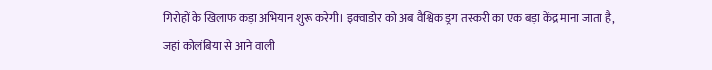गिरोहों के खिलाफ कड़ा अभियान शुरू करेगी। इक्वाडोर को अब वैश्विक ड्रग तस्करी का एक बड़ा केंद्र माना जाता है, जहां कोलंबिया से आने वाली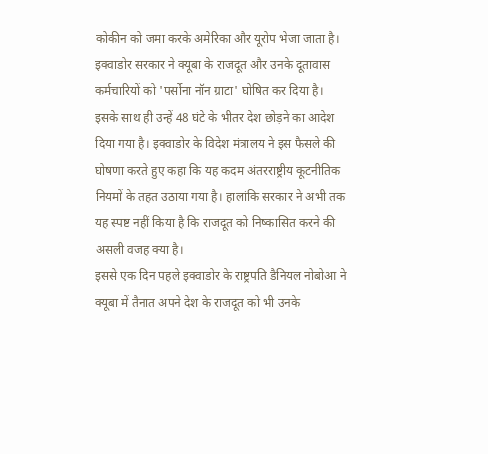कोकीन को जमा करके अमेरिका और यूरोप भेजा जाता है।
इक्वाडोर सरकार ने क्यूबा के राजदूत और उनके दूतावास कर्मचारियों को 'पर्सोना नॉन ग्राटा' घोषित कर दिया है। इसके साथ ही उन्हें 48 घंटे के भीतर देश छोड़ने का आदेश दिया गया है। इक्वाडोर के विदेश मंत्रालय ने इस फैसले की घोषणा करते हुए कहा कि यह कदम अंतरराष्ट्रीय कूटनीतिक नियमों के तहत उठाया गया है। हालांकि सरकार ने अभी तक यह स्पष्ट नहीं किया है कि राजदूत को निष्कासित करने की असली वजह क्या है।
इससे एक दिन पहले इक्वाडोर के राष्ट्रपति डैनियल नोबोआ ने क्यूबा में तैनात अपने देश के राजदूत को भी उनके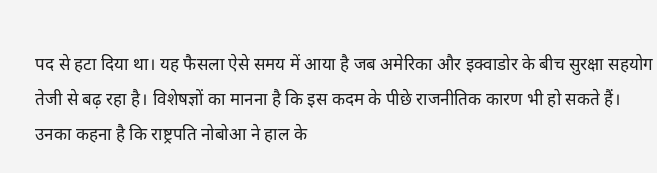पद से हटा दिया था। यह फैसला ऐसे समय में आया है जब अमेरिका और इक्वाडोर के बीच सुरक्षा सहयोग तेजी से बढ़ रहा है। विशेषज्ञों का मानना है कि इस कदम के पीछे राजनीतिक कारण भी हो सकते हैं। उनका कहना है कि राष्ट्रपति नोबोआ ने हाल के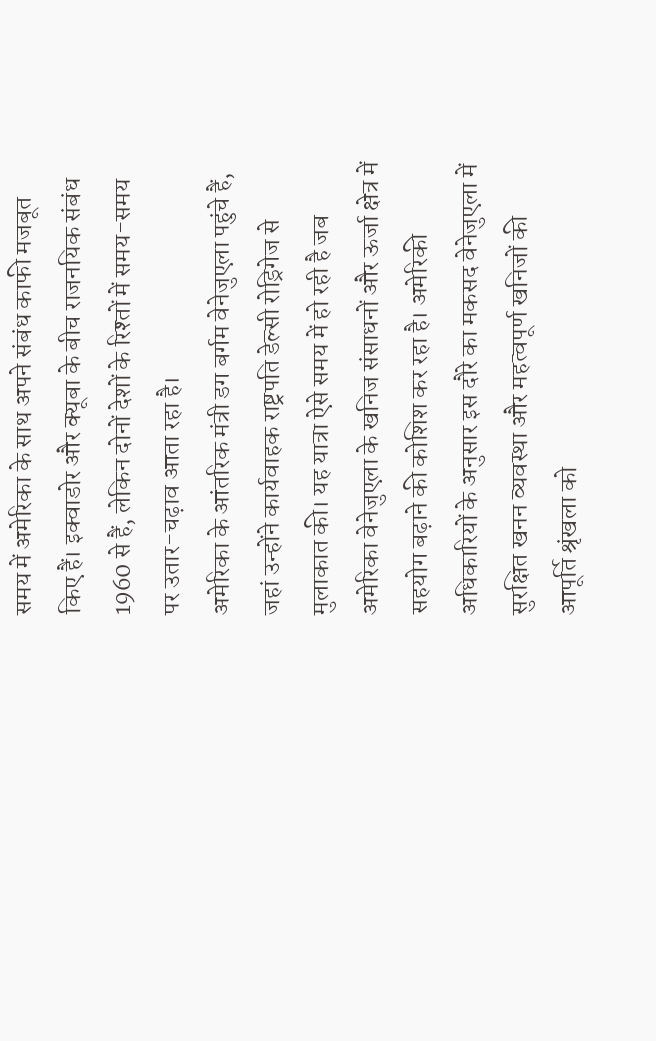समय में अमेरिका के साथ अपने संबंध काफी मजबूत किए हैं। इक्वाडोर और क्यूबा के बीच राजनयिक संबंध 1960 से हैं, लेकिन दोनों देशों के रिश्तों में समय-समय पर उतार-चढ़ाव आता रहा है।
अमेरिका के आंतरिक मंत्री डग बर्गम वेनेजुएला पहुंचे हैं, जहां उन्होंने कार्यवाहक राष्ट्रपति डेल्सी रोड्रिगेज से मुलाकात की। यह यात्रा ऐसे समय में हो रही है जब अमेरिका वेनेजुएला के खनिज संसाधनों और ऊर्जा क्षेत्र में सहयोग बढ़ाने की कोशिश कर रहा है। अमेरिकी अधिकारियों के अनुसार इस दौरे का मकसद वेनेजुएला में सुरक्षित खनन व्यवस्था और महत्वपूर्ण खनिजों की आपूर्ति श्रृंखला को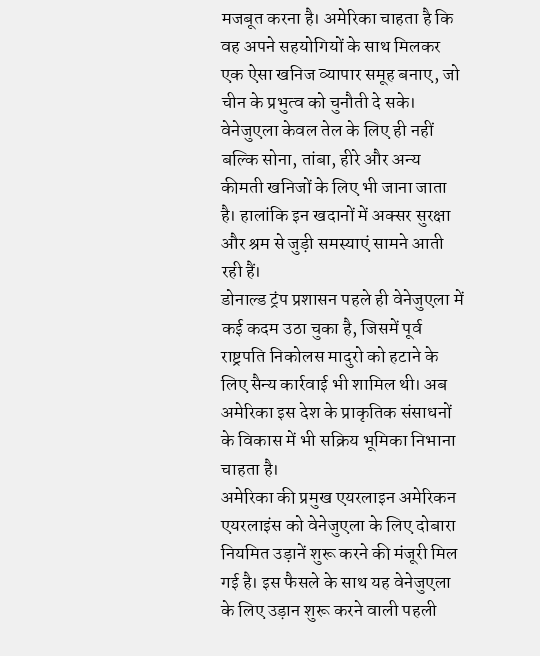मजबूत करना है। अमेरिका चाहता है कि वह अपने सहयोगियों के साथ मिलकर एक ऐसा खनिज व्यापार समूह बनाए, जो चीन के प्रभुत्व को चुनौती दे सके।
वेनेजुएला केवल तेल के लिए ही नहीं बल्कि सोना, तांबा, हीरे और अन्य कीमती खनिजों के लिए भी जाना जाता है। हालांकि इन खदानों में अक्सर सुरक्षा और श्रम से जुड़ी समस्याएं सामने आती रही हैं।
डोनाल्ड ट्रंप प्रशासन पहले ही वेनेजुएला में कई कदम उठा चुका है, जिसमें पूर्व राष्ट्रपति निकोलस मादुरो को हटाने के लिए सैन्य कार्रवाई भी शामिल थी। अब अमेरिका इस देश के प्राकृतिक संसाधनों के विकास में भी सक्रिय भूमिका निभाना चाहता है।
अमेरिका की प्रमुख एयरलाइन अमेरिकन एयरलाइंस को वेनेजुएला के लिए दोबारा नियमित उड़ानें शुरू करने की मंजूरी मिल गई है। इस फैसले के साथ यह वेनेजुएला के लिए उड़ान शुरू करने वाली पहली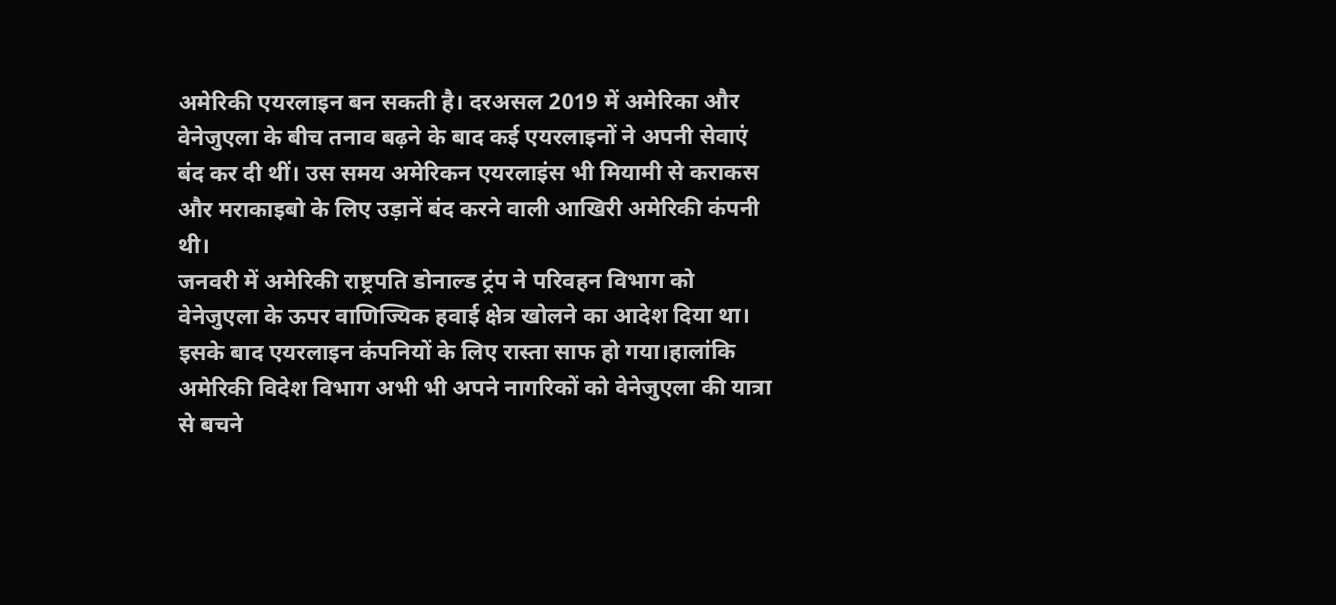अमेरिकी एयरलाइन बन सकती है। दरअसल 2019 में अमेरिका और वेनेजुएला के बीच तनाव बढ़ने के बाद कई एयरलाइनों ने अपनी सेवाएं बंद कर दी थीं। उस समय अमेरिकन एयरलाइंस भी मियामी से कराकस और मराकाइबो के लिए उड़ानें बंद करने वाली आखिरी अमेरिकी कंपनी थी।
जनवरी में अमेरिकी राष्ट्रपति डोनाल्ड ट्रंप ने परिवहन विभाग को वेनेजुएला के ऊपर वाणिज्यिक हवाई क्षेत्र खोलने का आदेश दिया था। इसके बाद एयरलाइन कंपनियों के लिए रास्ता साफ हो गया।हालांकि अमेरिकी विदेश विभाग अभी भी अपने नागरिकों को वेनेजुएला की यात्रा से बचने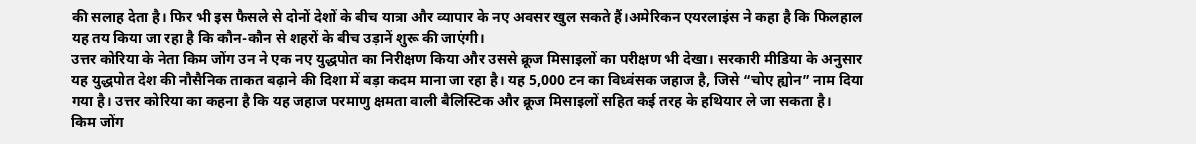की सलाह देता है। फिर भी इस फैसले से दोनों देशों के बीच यात्रा और व्यापार के नए अवसर खुल सकते हैं।अमेरिकन एयरलाइंस ने कहा है कि फिलहाल यह तय किया जा रहा है कि कौन-कौन से शहरों के बीच उड़ानें शुरू की जाएंगी।
उत्तर कोरिया के नेता किम जोंग उन ने एक नए युद्धपोत का निरीक्षण किया और उससे क्रूज मिसाइलों का परीक्षण भी देखा। सरकारी मीडिया के अनुसार यह युद्धपोत देश की नौसैनिक ताकत बढ़ाने की दिशा में बड़ा कदम माना जा रहा है। यह 5,000 टन का विध्वंसक जहाज है, जिसे “चोए ह्योन” नाम दिया गया है। उत्तर कोरिया का कहना है कि यह जहाज परमाणु क्षमता वाली बैलिस्टिक और क्रूज मिसाइलों सहित कई तरह के हथियार ले जा सकता है।
किम जोंग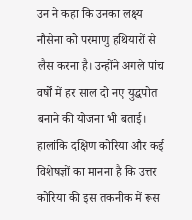उन ने कहा कि उनका लक्ष्य नौसेना को परमाणु हथियारों से लैस करना है। उन्होंने अगले पांच वर्षों में हर साल दो नए युद्धपोत बनाने की योजना भी बताई। हालांकि दक्षिण कोरिया और कई विशेषज्ञों का मानना है कि उत्तर कोरिया की इस तकनीक में रूस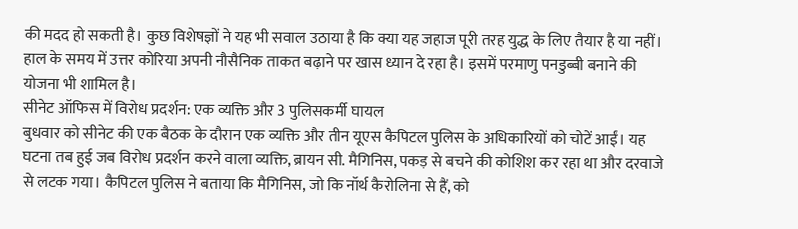की मदद हो सकती है। कुछ विशेषज्ञों ने यह भी सवाल उठाया है कि क्या यह जहाज पूरी तरह युद्ध के लिए तैयार है या नहीं। हाल के समय में उत्तर कोरिया अपनी नौसैनिक ताकत बढ़ाने पर खास ध्यान दे रहा है। इसमें परमाणु पनडुब्बी बनाने की योजना भी शामिल है।
सीनेट ऑफिस में विरोध प्रदर्शन: एक व्यक्ति और 3 पुलिसकर्मी घायल
बुधवार को सीनेट की एक बैठक के दौरान एक व्यक्ति और तीन यूएस कैपिटल पुलिस के अधिकारियों को चोटें आईं। यह घटना तब हुई जब विरोध प्रदर्शन करने वाला व्यक्ति, ब्रायन सी. मैगिनिस, पकड़ से बचने की कोशिश कर रहा था और दरवाजे से लटक गया। कैपिटल पुलिस ने बताया कि मैगिनिस, जो कि नॉर्थ कैरोलिना से हैं, को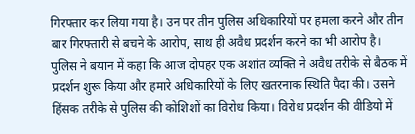गिरफ्तार कर लिया गया है। उन पर तीन पुलिस अधिकारियों पर हमला करने और तीन बार गिरफ्तारी से बचने के आरोप, साथ ही अवैध प्रदर्शन करने का भी आरोप है।
पुलिस ने बयान में कहा कि आज दोपहर एक अशांत व्यक्ति ने अवैध तरीके से बैठक में प्रदर्शन शुरू किया और हमारे अधिकारियों के लिए खतरनाक स्थिति पैदा की। उसने हिंसक तरीके से पुलिस की कोशिशों का विरोध किया। विरोध प्रदर्शन की वीडियो में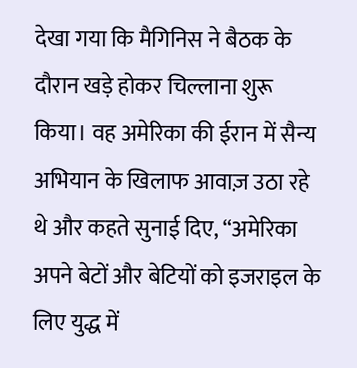देखा गया कि मैगिनिस ने बैठक के दौरान खड़े होकर चिल्लाना शुरू किया। वह अमेरिका की ईरान में सैन्य अभियान के खिलाफ आवाज़ उठा रहे थे और कहते सुनाई दिए, “अमेरिका अपने बेटों और बेटियों को इजराइल के लिए युद्ध में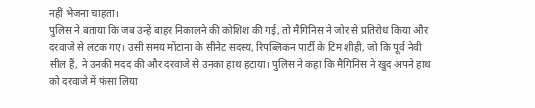नहीं भेजना चाहता।
पुलिस ने बताया कि जब उन्हें बाहर निकालने की कोशिश की गई, तो मैगिनिस ने जोर से प्रतिरोध किया और दरवाजे से लटक गए। उसी समय मोंटाना के सीनेट सदस्य, रिपब्लिकन पार्टी के टिम शीही, जो कि पूर्व नेवी सील हैं, ने उनकी मदद की और दरवाजे से उनका हाथ हटाया। पुलिस ने कहा कि मैगिनिस ने खुद अपने हाथ को दरवाजे में फंसा लिया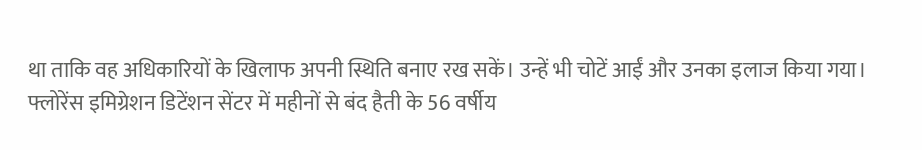था ताकि वह अधिकारियों के खिलाफ अपनी स्थिति बनाए रख सकें। उन्हें भी चोटें आईं और उनका इलाज किया गया।
फ्लोरेंस इमिग्रेशन डिटेंशन सेंटर में महीनों से बंद हैती के 56 वर्षीय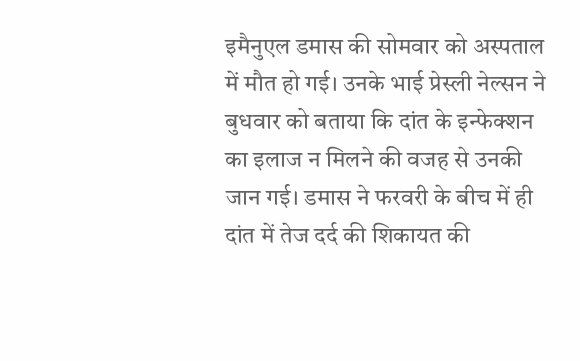इमैनुएल डमास की सोमवार को अस्पताल में मौत हो गई। उनके भाई प्रेस्ली नेल्सन ने बुधवार को बताया कि दांत के इन्फेक्शन का इलाज न मिलने की वजह से उनकी जान गई। डमास ने फरवरी के बीच में ही दांत में तेज दर्द की शिकायत की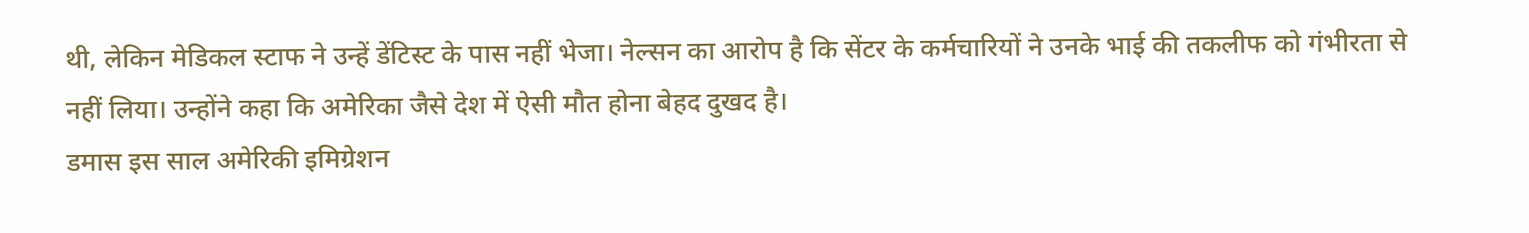थी, लेकिन मेडिकल स्टाफ ने उन्हें डेंटिस्ट के पास नहीं भेजा। नेल्सन का आरोप है कि सेंटर के कर्मचारियों ने उनके भाई की तकलीफ को गंभीरता से नहीं लिया। उन्होंने कहा कि अमेरिका जैसे देश में ऐसी मौत होना बेहद दुखद है।
डमास इस साल अमेरिकी इमिग्रेशन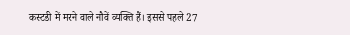कस्टडी में मरने वाले नौवें व्यक्ति हैं। इससे पहले 27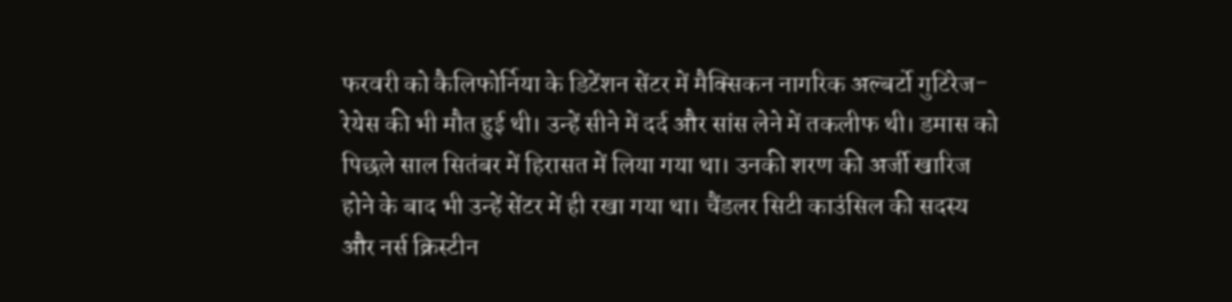फरवरी को कैलिफोर्निया के डिटेंशन सेंटर में मैक्सिकन नागरिक अल्बर्टो गुटिरेज-रेयेस की भी मौत हुई थी। उन्हें सीने में दर्द और सांस लेने में तकलीफ थी। डमास को पिछले साल सितंबर में हिरासत में लिया गया था। उनकी शरण की अर्जी खारिज होने के बाद भी उन्हें सेंटर में ही रखा गया था। चैंडलर सिटी काउंसिल की सदस्य और नर्स क्रिस्टीन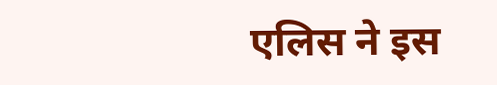एलिस ने इस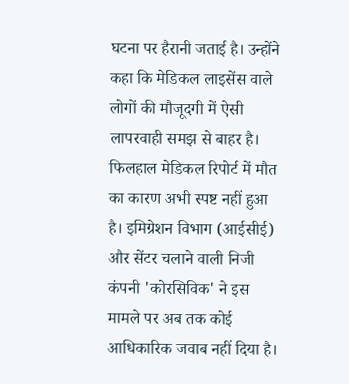घटना पर हैरानी जताई है। उन्होंने कहा कि मेडिकल लाइसेंस वाले लोगों की मौजूदगी में ऐसी लापरवाही समझ से बाहर है। फिलहाल मेडिकल रिपोर्ट में मौत का कारण अभी स्पष्ट नहीं हुआ है। इमिग्रेशन विभाग (आईसीई) और सेंटर चलाने वाली निजी कंपनी 'कोरसिविक' ने इस मामले पर अब तक कोई आधिकारिक जवाब नहीं दिया है।